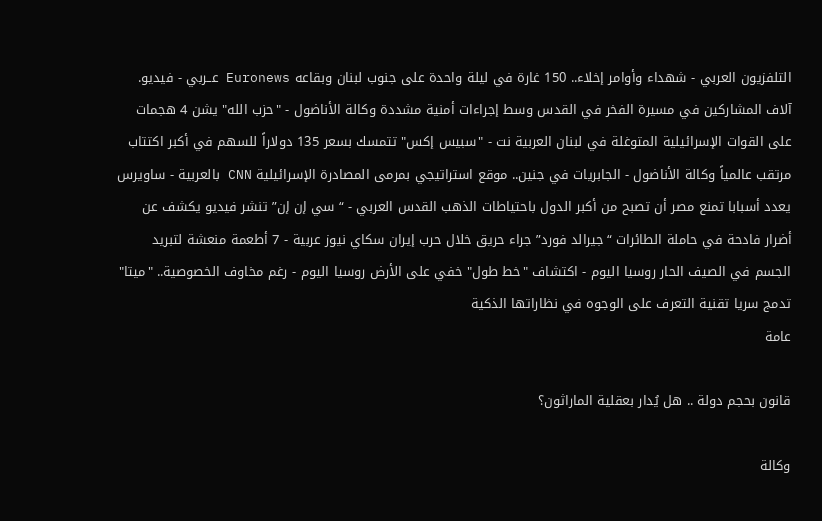التلفزيون العربي - شهداء وأوامر إخلاء.. 150 غارة في ليلة واحدة على جنوب لبنان وبقاعه Euronews عــربي - فيديو. آلاف المشاركين في مسيرة الفخر في القدس وسط إجراءات أمنية مشددة وكالة الأناضول - "حزب الله" يشن 4 هجمات على القوات الإسرائيلية المتوغلة في لبنان العربية نت - "سبيس إكس" تتمسك بسعر 135 دولاراً للسهم في أكبر اكتتاب مرتقب عالمياً وكالة الأناضول - الجابريات في جنين.. موقع استراتيجي بمرمى المصادرة الإسرائيلية CNN بالعربية - ساويرس يعدد أسبابا تمنع مصر أن تصبح من أكبر الدول باحتياطات الذهب القدس العربي - “سي إن إن” تنشر فيديو يكشف عن أضرار فادحة في حاملة الطائرات “جيرالد فورد” جراء حريق خلال حرب إيران سكاي نيوز عربية - 7 أطعمة منعشة لتبريد الجسم في الصيف الحار روسيا اليوم - اكتشاف "خط طول" خفي على الأرض روسيا اليوم - رغم مخاوف الخصوصية.. "ميتا" تدمج سريا تقنية التعرف على الوجوه في نظاراتها الذكية
عامة

قانون بحجم دولة .. هل يُدار بعقلية الماراثون؟

وكالة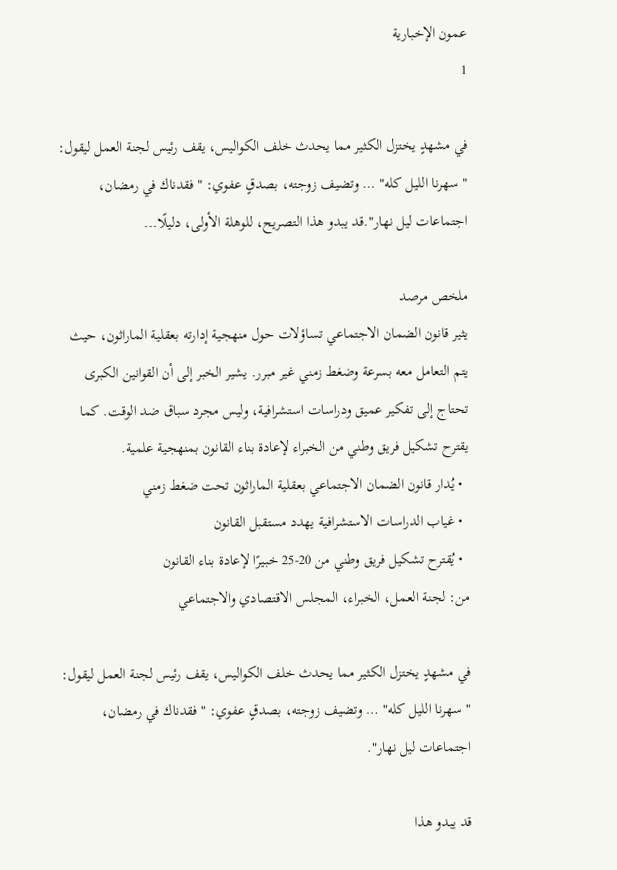عمون الإخبارية
1

في مشهدٍ يختزل الكثير مما يحدث خلف الكواليس، يقف رئيس لجنة العمل ليقول: " سهرنا الليل كله" … وتضيف زوجته، بصدقٍ عفوي: " فقدناك في رمضان، اجتماعات ليل نهار".قد يبدو هذا التصريح، للوهلة الأولى، دليلًا...

ملخص مرصد
يثير قانون الضمان الاجتماعي تساؤلات حول منهجية إدارته بعقلية الماراثون، حيث يتم التعامل معه بسرعة وضغط زمني غير مبرر. يشير الخبر إلى أن القوانين الكبرى تحتاج إلى تفكير عميق ودراسات استشرافية، وليس مجرد سباق ضد الوقت. كما يقترح تشكيل فريق وطني من الخبراء لإعادة بناء القانون بمنهجية علمية.
  • يُدار قانون الضمان الاجتماعي بعقلية الماراثون تحت ضغط زمني
  • غياب الدراسات الاستشرافية يهدد مستقبل القانون
  • يُقترح تشكيل فريق وطني من 20-25 خبيرًا لإعادة بناء القانون
من: لجنة العمل، الخبراء، المجلس الاقتصادي والاجتماعي

في مشهدٍ يختزل الكثير مما يحدث خلف الكواليس، يقف رئيس لجنة العمل ليقول: " سهرنا الليل كله" … وتضيف زوجته، بصدقٍ عفوي: " فقدناك في رمضان، اجتماعات ليل نهار".

قد يبدو هذا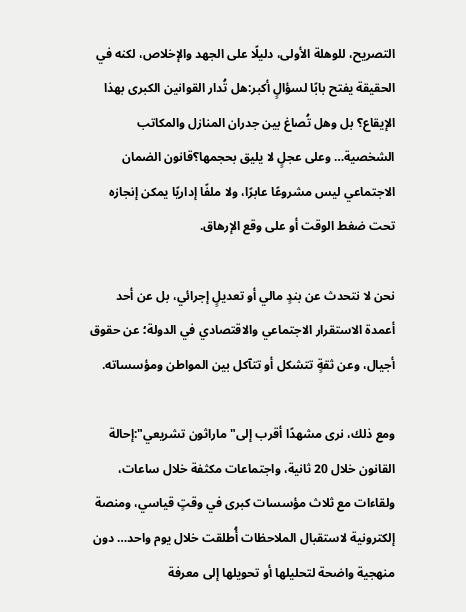التصريح، للوهلة الأولى، دليلًا على الجهد والإخلاص، لكنه في الحقيقة يفتح بابًا لسؤالٍ أكبر:هل تُدار القوانين الكبرى بهذا الإيقاع؟ بل وهل تُصاغ بين جدران المنازل والمكاتب الشخصية… وعلى عجلٍ لا يليق بحجمها؟قانون الضمان الاجتماعي ليس مشروعًا عابرًا، ولا ملفًا إداريًا يمكن إنجازه تحت ضغط الوقت أو على وقع الإرهاق.

نحن لا نتحدث عن بندٍ مالي أو تعديلٍ إجرائي، بل عن أحد أعمدة الاستقرار الاجتماعي والاقتصادي في الدولة؛ عن حقوق أجيال، وعن ثقةٍ تتشكل أو تتآكل بين المواطن ومؤسساته.

ومع ذلك، نرى مشهدًا أقرب إلى" ماراثون تشريعي":إحالة القانون خلال 20 ثانية، واجتماعات مكثفة خلال ساعات، ولقاءات مع ثلاث مؤسسات كبرى في وقتٍ قياسي، ومنصة إلكترونية لاستقبال الملاحظات أُطلقت خلال يوم واحد… دون منهجية واضحة لتحليلها أو تحويلها إلى معرفة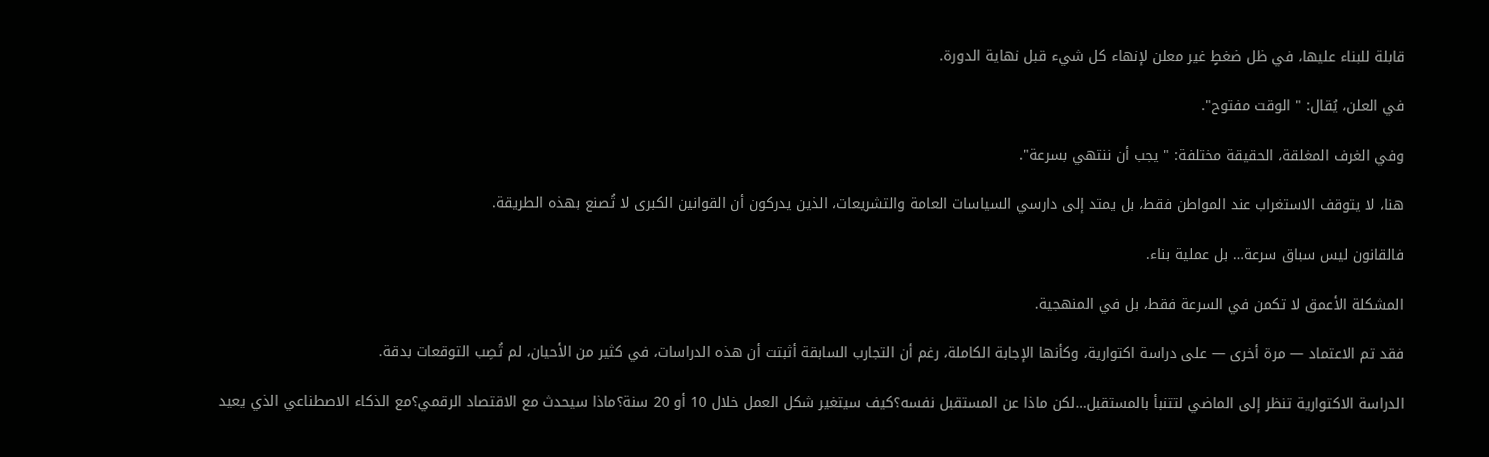قابلة للبناء عليها، في ظل ضغطٍ غير معلن لإنهاء كل شيء قبل نهاية الدورة.

في العلن، يُقال: " الوقت مفتوح".

وفي الغرف المغلقة، الحقيقة مختلفة: " يجب أن ننتهي بسرعة".

هنا، لا يتوقف الاستغراب عند المواطن فقط، بل يمتد إلى دارسي السياسات العامة والتشريعات، الذين يدركون أن القوانين الكبرى لا تُصنع بهذه الطريقة.

فالقانون ليس سباق سرعة… بل عملية بناء.

المشكلة الأعمق لا تكمن في السرعة فقط، بل في المنهجية.

فقد تم الاعتماد — مرة أخرى — على دراسة اكتوارية، وكأنها الإجابة الكاملة، رغم أن التجارب السابقة أثبتت أن هذه الدراسات، في كثير من الأحيان، لم تُصِب التوقعات بدقة.

الدراسة الاكتوارية تنظر إلى الماضي لتتنبأ بالمستقبل…لكن ماذا عن المستقبل نفسه؟كيف سيتغير شكل العمل خلال 10 أو 20 سنة؟ماذا سيحدث مع الاقتصاد الرقمي؟مع الذكاء الاصطناعي الذي يعيد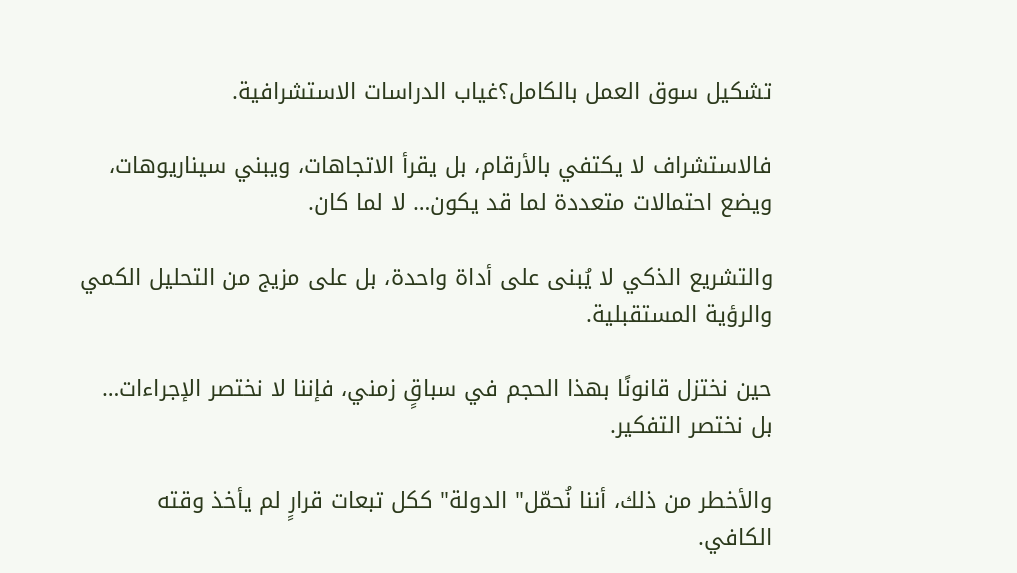تشكيل سوق العمل بالكامل؟غياب الدراسات الاستشرافية.

فالاستشراف لا يكتفي بالأرقام، بل يقرأ الاتجاهات، ويبني سيناريوهات، ويضع احتمالات متعددة لما قد يكون… لا لما كان.

والتشريع الذكي لا يُبنى على أداة واحدة، بل على مزيج من التحليل الكمي والرؤية المستقبلية.

حين نختزل قانونًا بهذا الحجم في سباقٍ زمني، فإننا لا نختصر الإجراءات… بل نختصر التفكير.

والأخطر من ذلك، أننا نُحمّل" الدولة" ككل تبعات قرارٍ لم يأخذ وقته الكافي.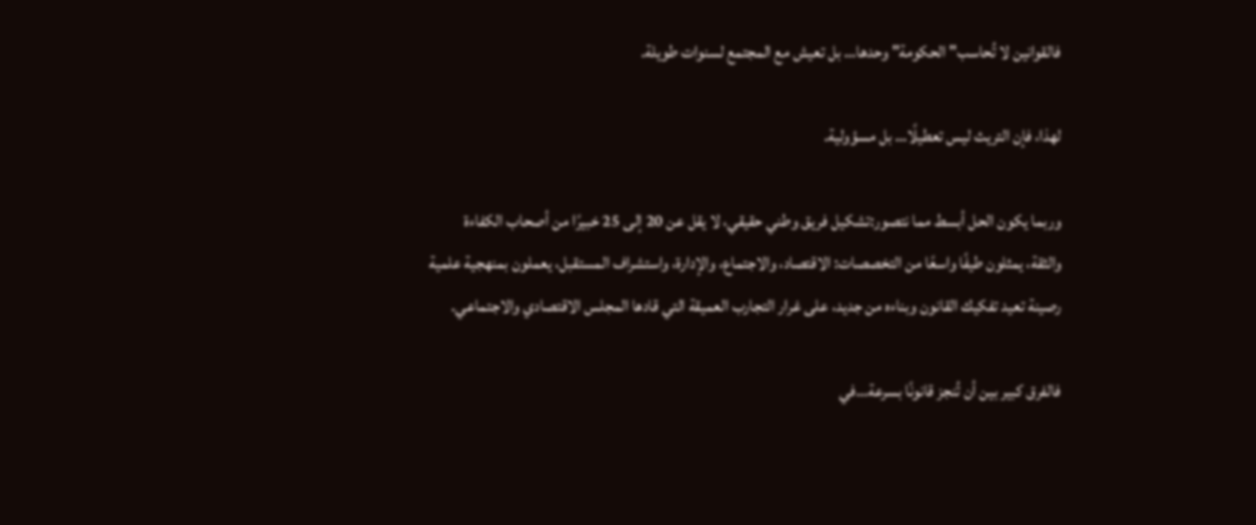فالقوانين لا تُحاسب" الحكومة" وحدها… بل تعيش مع المجتمع لسنوات طويلة.

لهذا، فإن التريث ليس تعطيلًا… بل مسؤولية.

وربما يكون الحل أبسط مما نتصور:تشكيل فريق وطني حقيقي، لا يقل عن 20 إلى 25 خبيرًا من أصحاب الكفاءة والثقة، يمثلون طيفًا واسعًا من التخصصات: الاقتصاد، والاجتماع، والإدارة، واستشراف المستقبل، يعملون بمنهجية علمية رصينة تعيد تفكيك القانون وبناءه من جديد، على غرار التجارب العميقة التي قادها المجلس الاقتصادي والاجتماعي.

فالفرق كبير بين أن تُنجز قانونًا بسرعة…في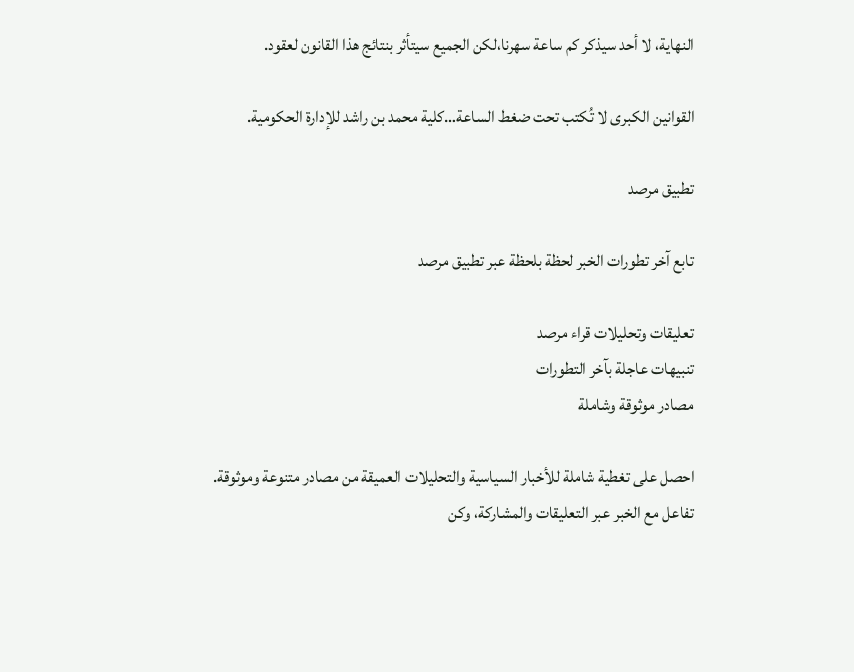النهاية، لا أحد سيذكر كم ساعة سهرنا،لكن الجميع سيتأثر بنتائج هذا القانون لعقود.

القوانين الكبرى لا تُكتب تحت ضغط الساعة…كلية محمد بن راشد للإدارة الحكومية.

تطبيق مرصد

تابع آخر تطورات الخبر لحظة بلحظة عبر تطبيق مرصد

تعليقات وتحليلات قراء مرصد
تنبيهات عاجلة بآخر التطورات
مصادر موثوقة وشاملة

احصل على تغطية شاملة للأخبار السياسية والتحليلات العميقة من مصادر متنوعة وموثوقة. تفاعل مع الخبر عبر التعليقات والمشاركة، وكن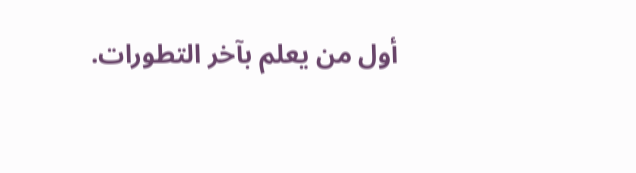أول من يعلم بآخر التطورات.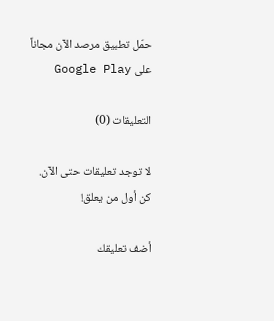حمّل تطبيق مرصد الآن مجاناً على Google Play

التعليقات (0)

لا توجد تعليقات حتى الآن. كن أول من يعلق!

أضف تعليقك